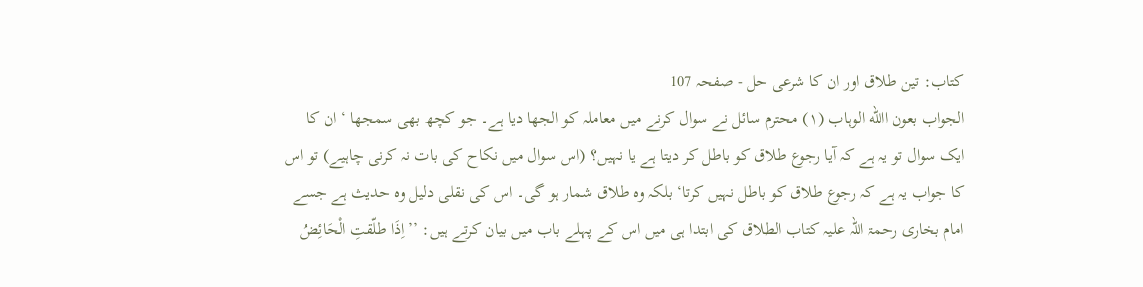کتاب: تین طلاق اور ان کا شرعی حل - صفحہ 107
الجواب بعون االله الوہاب (۱) محترم سائل نے سوال کرنے میں معاملہ کو الجھا دیا ہے۔ جو کچھ بھی سمجھا ‘ ان کا ایک سوال تو یہ ہے کہ آیا رجوع طلاق کو باطل کر دیتا ہے یا نہیں؟ (اس سوال میں نکاح کی بات نہ کرنی چاہیے) تو اس کا جواب یہ ہے کہ رجوع طلاق کو باطل نہیں کرتا‘ بلکہ وہ طلاق شمار ہو گی۔ اس کی نقلی دلیل وہ حدیث ہے جسے امام بخاری رحمۃ اللہ علیہ کتاب الطلاق کی ابتدا ہی میں اس کے پہلے باب میں بیان کرتے ہیں: ’’اِذَا طلّقتِ الْحَائِضُ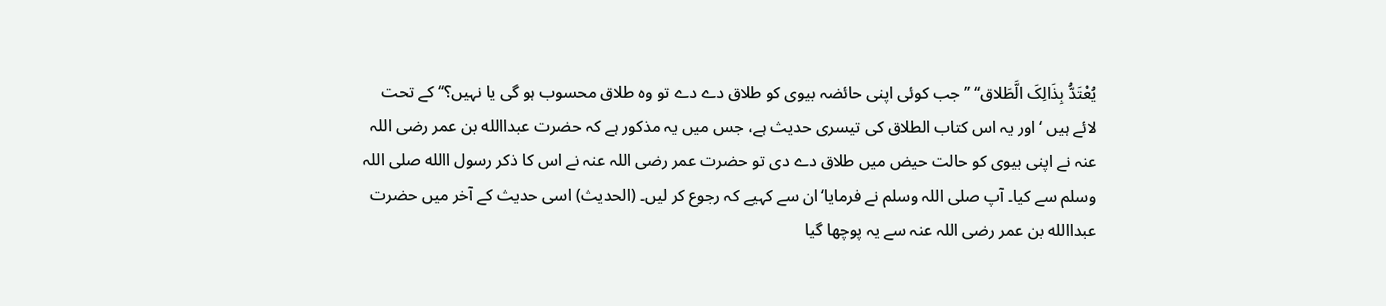یُعْتَدُّ بِذَالِکَ الَّطَلاق‘‘ ’’جب کوئی اپنی حائضہ بیوی کو طلاق دے دے تو وہ طلاق محسوب ہو گی یا نہیں؟‘‘ کے تحت لائے ہیں ‘ اور یہ اس کتاب الطلاق کی تیسری حدیث ہے، جس میں یہ مذکور ہے کہ حضرت عبداالله بن عمر رضی اللہ عنہ نے اپنی بیوی کو حالت حیض میں طلاق دے دی تو حضرت عمر رضی اللہ عنہ نے اس کا ذکر رسول االله صلی اللہ وسلم سے کیا۔ آپ صلی اللہ وسلم نے فرمایا‘ان سے کہیے کہ رجوع کر لیں۔ (الحدیث) اسی حدیث کے آخر میں حضرت عبداالله بن عمر رضی اللہ عنہ سے یہ پوچھا گیا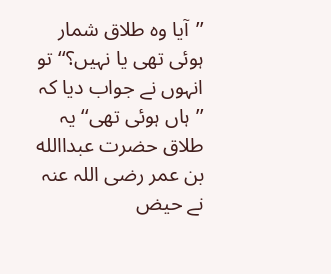’’آیا وہ طلاق شمار ہوئی تھی یا نہیں؟‘‘ تو انہوں نے جواب دیا کہ ’’ہاں ہوئی تھی‘‘ یہ طلاق حضرت عبداالله بن عمر رضی اللہ عنہ نے حیض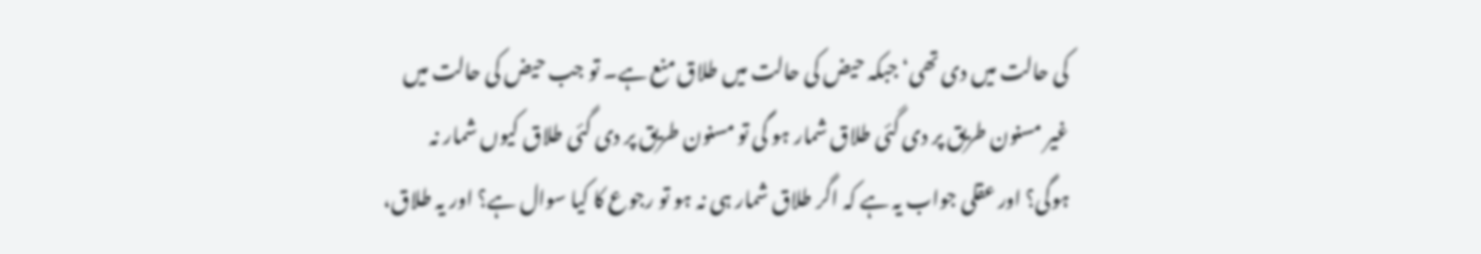کی حالت میں دی تھی‘جبکہ حیض کی حالت میں طلاق منع ہے۔ تو جب حیض کی حالت میں غیر مسنون طریق پر دی گئی طلاق شمار ہو گی تو مسنون طریق پر دی گئی طلاق کیوں شمار نہ ہوگی؟ اور عقلی جواب یہ ہے کہ اگر طلاق شمار ہی نہ ہو تو رجوع کا کیا سوال ہے؟ اور یہ طلاق،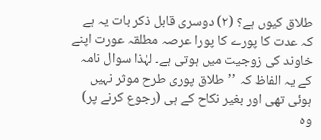طلاق کیوں ہے؟ (۲) دوسری قابل ذکر بات یہ ہے کہ عدت کا پورے کا پورا عرصہ مطلقہ عورت اپنے خاوند کی زوجیت میں ہوتی ہے۔ لہٰذا سوال نامہ کے یہ الفاظ کہ ’’طلاق پوری طرح موثر نہیں ہوئی تھی اور بغیر نکاح کے ہی (رجوع کرنے پر) وہ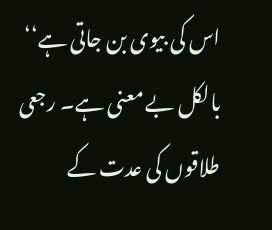اس کی بیوی بن جاتی ہے‘‘ بالکل بے معنی ہے۔ رجعی طلاقوں کی عدت کے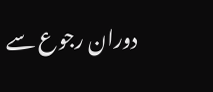دوران رجوع سے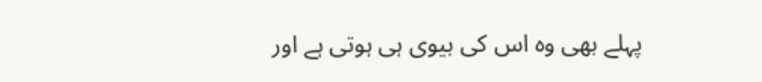پہلے بھی وہ اس کی بیوی ہی ہوتی ہے اور